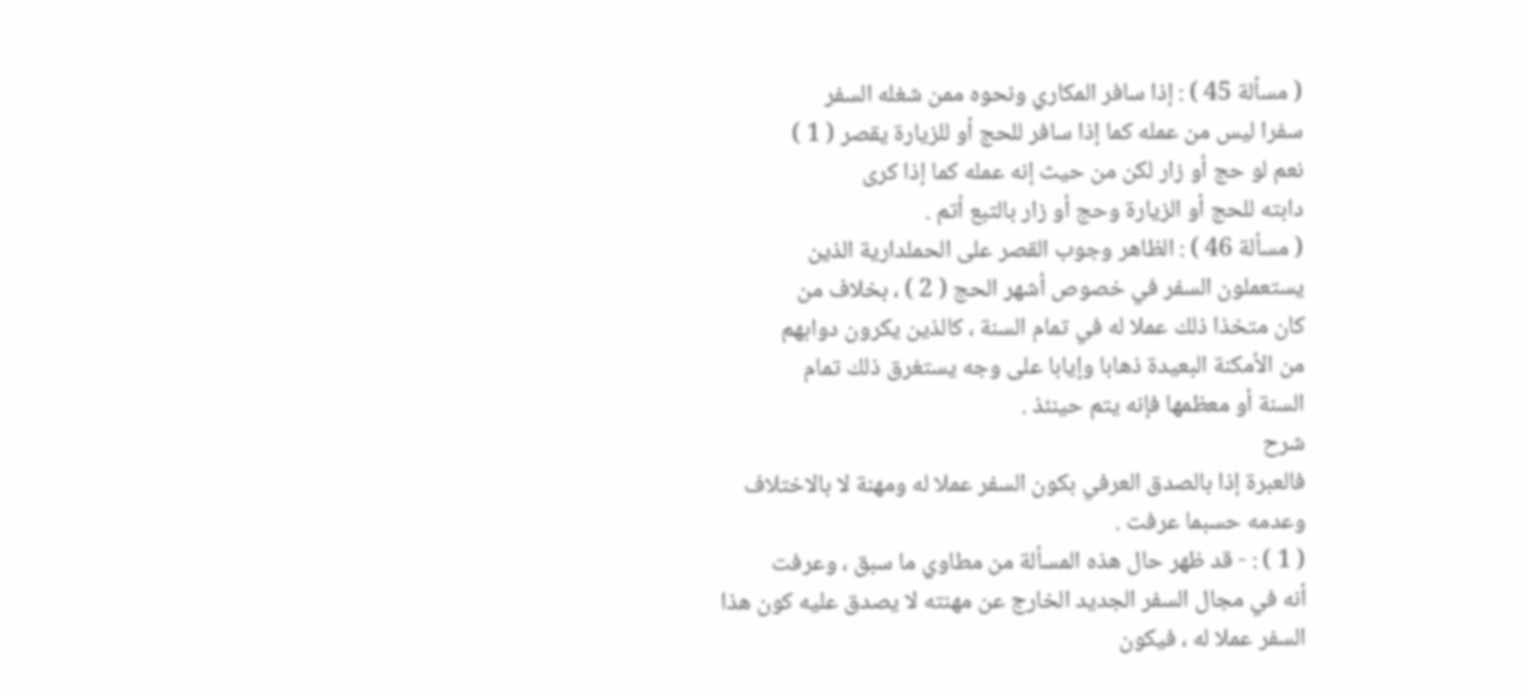( مسألة 45 ) : إذا سافر المكاري ونحوه ممن شغله السفر
سفرا ليس من عمله كما إذا سافر للحج أو للزيارة يقصر ( 1 )
نعم لو حج أو زار لكن من حيث إنه عمله كما إذا كرى
دابته للحج أو الزيارة وحج أو زار بالتبع أتم .
( مسألة 46 ) : الظاهر وجوب القصر على الحملدارية الذين
يستعملون السفر في خصوص أشهر الحج ( 2 ) ، بخلاف من
كان متخذا ذلك عملا له في تمام السنة ، كالذين يكرون دوابهم
من الأمكنة البعيدة ذهابا وإيابا على وجه يستغرق ذلك تمام
السنة أو معظمها فإنه يتم حينئذ .
شرح
فالعبرة إذا بالصدق العرفي بكون السفر عملا له ومهنة لا بالاختلاف
وعدمه حسبما عرفت .
( 1 ) : - قد ظهر حال هذه المسألة من مطاوي ما سبق ، وعرفت
أنه في مجال السفر الجديد الخارج عن مهنته لا يصدق عليه كون هذا
السفر عملا له ، فيكون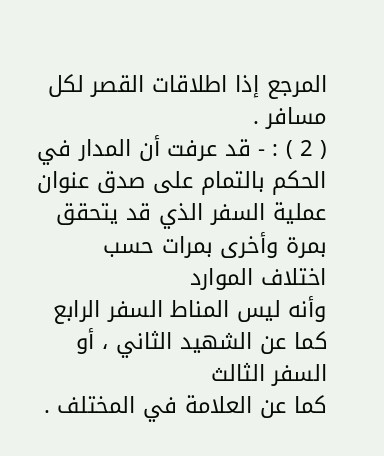المرجع إذا اطلاقات القصر لكل مسافر .
( 2 ) : - قد عرفت أن المدار في الحكم بالتمام على صدق عنوان
عملية السفر الذي قد يتحقق بمرة وأخرى بمرات حسب اختلاف الموارد
وأنه ليس المناط السفر الرابع كما عن الشهيد الثاني ، أو السفر الثالث
كما عن العلامة في المختلف .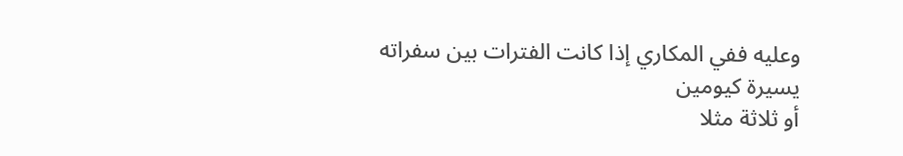وعليه ففي المكاري إذا كانت الفترات بين سفراته يسيرة كيومين
أو ثلاثة مثلا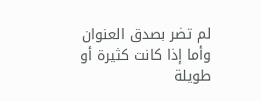لم تضر بصدق العنوان وأما إذا كانت كثيرة أو طويلة